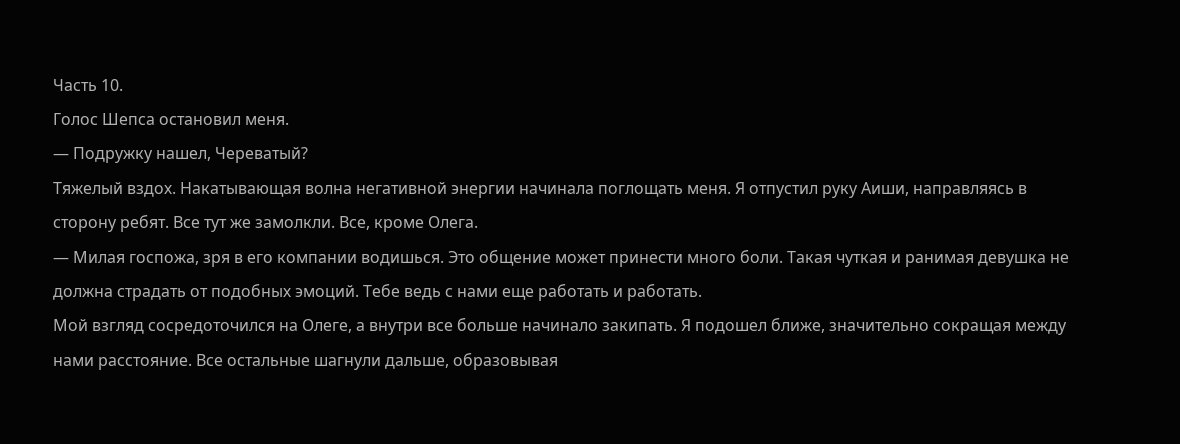Часть 10.
Голос Шепса остановил меня.
— Подружку нашел, Череватый?
Тяжелый вздох. Накатывающая волна негативной энергии начинала поглощать меня. Я отпустил руку Аиши, направляясь в сторону ребят. Все тут же замолкли. Все, кроме Олега.
— Милая госпожа, зря в его компании водишься. Это общение может принести много боли. Такая чуткая и ранимая девушка не должна страдать от подобных эмоций. Тебе ведь с нами еще работать и работать.
Мой взгляд сосредоточился на Олеге, а внутри все больше начинало закипать. Я подошел ближе, значительно сокращая между нами расстояние. Все остальные шагнули дальше, образовывая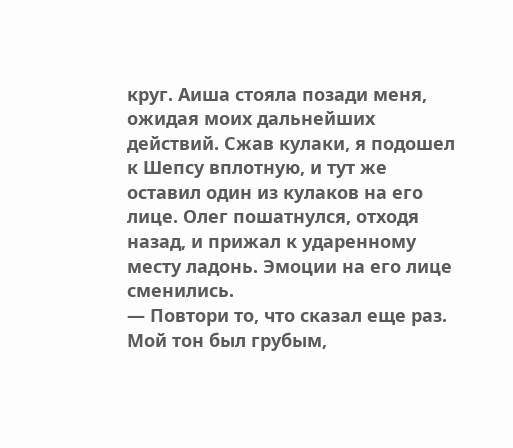круг. Аиша стояла позади меня, ожидая моих дальнейших действий. Сжав кулаки, я подошел к Шепсу вплотную, и тут же оставил один из кулаков на его лице. Олег пошатнулся, отходя назад, и прижал к ударенному месту ладонь. Эмоции на его лице сменились.
— Повтори то, что сказал еще раз.
Мой тон был грубым,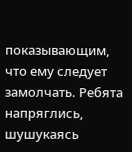показывающим, что ему следует замолчать. Ребята напряглись, шушукаясь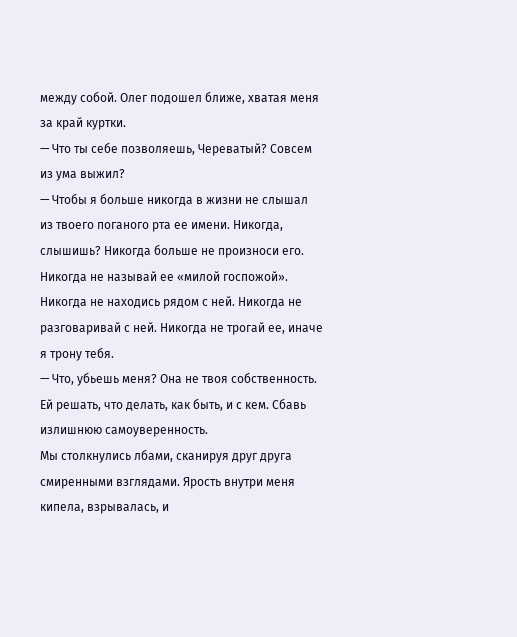между собой. Олег подошел ближе, хватая меня за край куртки.
— Что ты себе позволяешь, Череватый? Совсем из ума выжил?
— Чтобы я больше никогда в жизни не слышал из твоего поганого рта ее имени. Никогда, слышишь? Никогда больше не произноси его. Никогда не называй ее «милой госпожой». Никогда не находись рядом с ней. Никогда не разговаривай с ней. Никогда не трогай ее, иначе я трону тебя.
— Что, убьешь меня? Она не твоя собственность. Ей решать, что делать, как быть, и с кем. Сбавь излишнюю самоуверенность.
Мы столкнулись лбами, сканируя друг друга смиренными взглядами. Ярость внутри меня кипела, взрывалась, и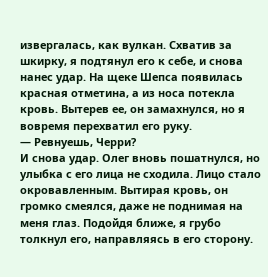извергалась, как вулкан. Схватив за шкирку, я подтянул его к себе, и снова нанес удар. На щеке Шепса появилась красная отметина, а из носа потекла кровь. Вытерев ее, он замахнулся, но я вовремя перехватил его руку.
— Ревнуешь, Черри?
И снова удар. Олег вновь пошатнулся, но улыбка с его лица не сходила. Лицо стало окровавленным. Вытирая кровь, он громко смеялся, даже не поднимая на меня глаз. Подойдя ближе, я грубо толкнул его, направляясь в его сторону.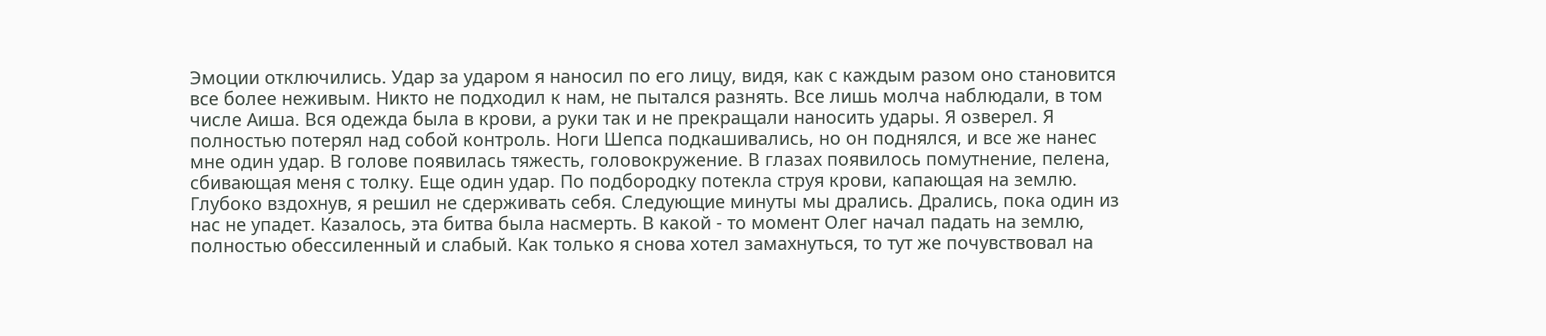Эмоции отключились. Удар за ударом я наносил по его лицу, видя, как с каждым разом оно становится все более неживым. Никто не подходил к нам, не пытался разнять. Все лишь молча наблюдали, в том числе Аиша. Вся одежда была в крови, а руки так и не прекращали наносить удары. Я озверел. Я полностью потерял над собой контроль. Ноги Шепса подкашивались, но он поднялся, и все же нанес мне один удар. В голове появилась тяжесть, головокружение. В глазах появилось помутнение, пелена, сбивающая меня с толку. Еще один удар. По подбородку потекла струя крови, капающая на землю. Глубоко вздохнув, я решил не сдерживать себя. Следующие минуты мы дрались. Дрались, пока один из нас не упадет. Казалось, эта битва была насмерть. В какой - то момент Олег начал падать на землю, полностью обессиленный и слабый. Как только я снова хотел замахнуться, то тут же почувствовал на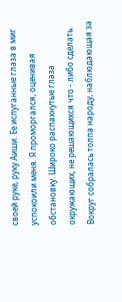своей руке, руку Аиши. Ее испуганные глаза в миг успокоили меня. Я проморгался, оценивая обстановку. Широко распахнутые глаза окружающих, не решающихся что - либо сделать. Вокруг собралась толпа народу, наблюдающая за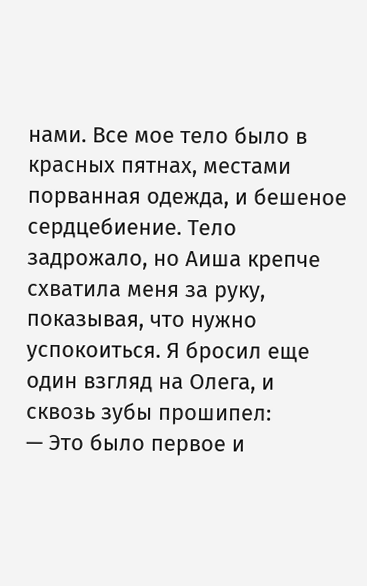нами. Все мое тело было в красных пятнах, местами порванная одежда, и бешеное сердцебиение. Тело задрожало, но Аиша крепче схватила меня за руку, показывая, что нужно успокоиться. Я бросил еще один взгляд на Олега, и сквозь зубы прошипел:
— Это было первое и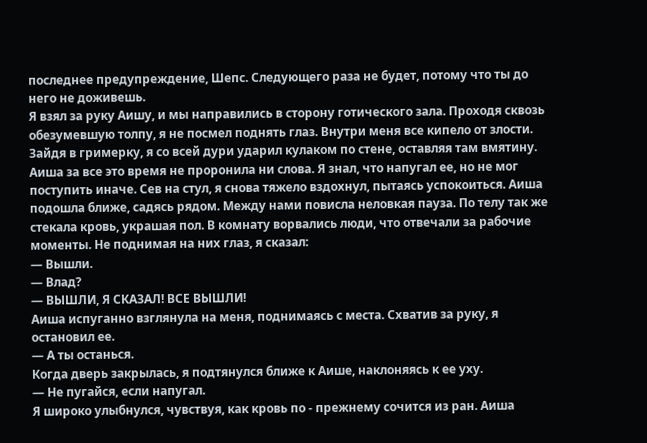последнее предупреждение, Шепс. Следующего раза не будет, потому что ты до него не доживешь.
Я взял за руку Аишу, и мы направились в сторону готического зала. Проходя сквозь обезумевшую толпу, я не посмел поднять глаз. Внутри меня все кипело от злости. Зайдя в гримерку, я со всей дури ударил кулаком по стене, оставляя там вмятину. Аиша за все это время не проронила ни слова. Я знал, что напугал ее, но не мог поступить иначе. Сев на стул, я снова тяжело вздохнул, пытаясь успокоиться. Аиша подошла ближе, садясь рядом. Между нами повисла неловкая пауза. По телу так же стекала кровь, украшая пол. В комнату ворвались люди, что отвечали за рабочие моменты. Не поднимая на них глаз, я сказал:
— Вышли.
— Влад?
— ВЫШЛИ, Я СКАЗАЛ! ВСЕ ВЫШЛИ!
Аиша испуганно взглянула на меня, поднимаясь с места. Схватив за руку, я остановил ее.
— А ты останься.
Когда дверь закрылась, я подтянулся ближе к Аише, наклоняясь к ее уху.
— Не пугайся, если напугал.
Я широко улыбнулся, чувствуя, как кровь по - прежнему сочится из ран. Аиша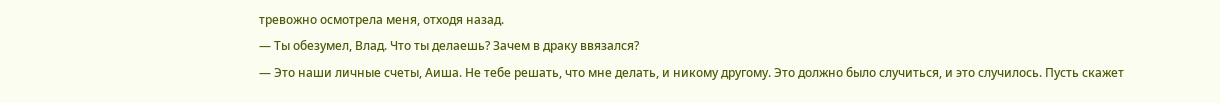тревожно осмотрела меня, отходя назад.
— Ты обезумел, Влад. Что ты делаешь? Зачем в драку ввязался?
— Это наши личные счеты, Аиша. Не тебе решать, что мне делать, и никому другому. Это должно было случиться, и это случилось. Пусть скажет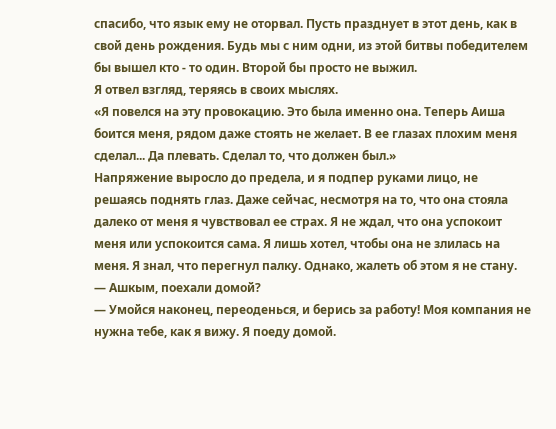спасибо, что язык ему не оторвал. Пусть празднует в этот день, как в свой день рождения. Будь мы с ним одни, из этой битвы победителем бы вышел кто - то один. Второй бы просто не выжил.
Я отвел взгляд, теряясь в своих мыслях.
«Я повелся на эту провокацию. Это была именно она. Теперь Аиша боится меня, рядом даже стоять не желает. В ее глазах плохим меня сделал... Да плевать. Сделал то, что должен был.»
Напряжение выросло до предела, и я подпер руками лицо, не решаясь поднять глаз. Даже сейчас, несмотря на то, что она стояла далеко от меня я чувствовал ее страх. Я не ждал, что она успокоит меня или успокоится сама. Я лишь хотел, чтобы она не злилась на меня. Я знал, что перегнул палку. Однако, жалеть об этом я не стану.
— Ашкым, поехали домой?
— Умойся наконец, переоденься, и берись за работу! Моя компания не нужна тебе, как я вижу. Я поеду домой.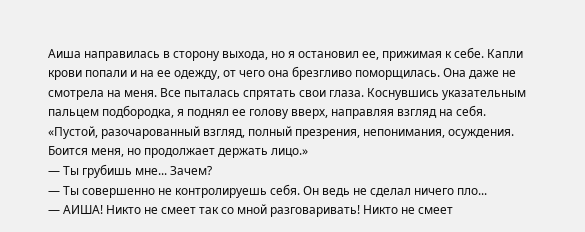Аиша направилась в сторону выхода, но я остановил ее, прижимая к себе. Капли крови попали и на ее одежду, от чего она брезгливо поморщилась. Она даже не смотрела на меня. Все пыталась спрятать свои глаза. Коснувшись указательным пальцем подбородка, я поднял ее голову вверх, направляя взгляд на себя.
«Пустой, разочарованный взгляд, полный презрения, непонимания, осуждения. Боится меня, но продолжает держать лицо.»
— Ты грубишь мне... Зачем?
— Ты совершенно не контролируешь себя. Он ведь не сделал ничего пло...
— АИША! Никто не смеет так со мной разговаривать! Никто не смеет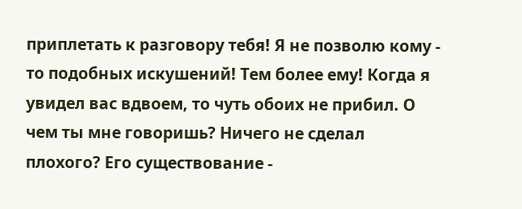приплетать к разговору тебя! Я не позволю кому - то подобных искушений! Тем более ему! Когда я увидел вас вдвоем, то чуть обоих не прибил. О чем ты мне говоришь? Ничего не сделал плохого? Его существование -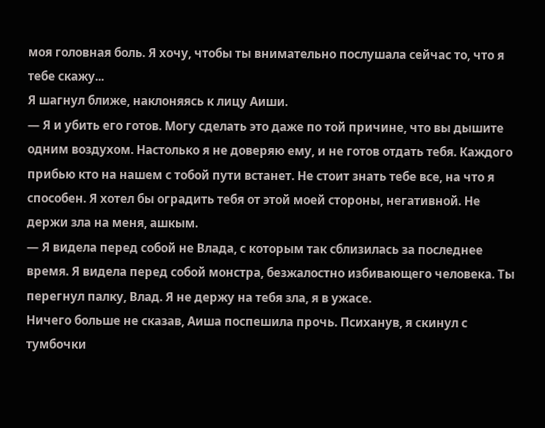моя головная боль. Я хочу, чтобы ты внимательно послушала сейчас то, что я тебе скажу...
Я шагнул ближе, наклоняясь к лицу Аиши.
— Я и убить его готов. Могу сделать это даже по той причине, что вы дышите одним воздухом. Настолько я не доверяю ему, и не готов отдать тебя. Каждого прибью кто на нашем с тобой пути встанет. Не стоит знать тебе все, на что я способен. Я хотел бы оградить тебя от этой моей стороны, негативной. Не держи зла на меня, ашкым.
— Я видела перед собой не Влада, с которым так сблизилась за последнее время. Я видела перед собой монстра, безжалостно избивающего человека. Ты перегнул палку, Влад. Я не держу на тебя зла, я в ужасе.
Ничего больше не сказав, Аиша поспешила прочь. Психанув, я скинул с тумбочки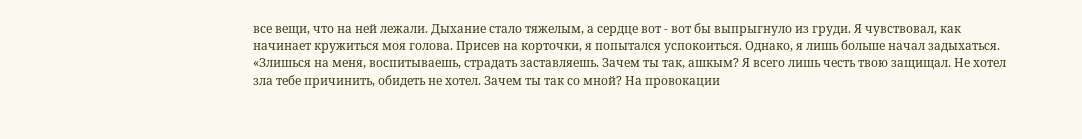все вещи, что на ней лежали. Дыхание стало тяжелым, а сердце вот - вот бы выпрыгнуло из груди. Я чувствовал, как начинает кружиться моя голова. Присев на корточки, я попытался успокоиться. Однако, я лишь больше начал задыхаться.
«Злишься на меня, воспитываешь, страдать заставляешь. Зачем ты так, ашкым? Я всего лишь честь твою защищал. Не хотел зла тебе причинить, обидеть не хотел. Зачем ты так со мной? На провокации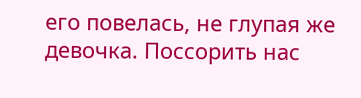его повелась, не глупая же девочка. Поссорить нас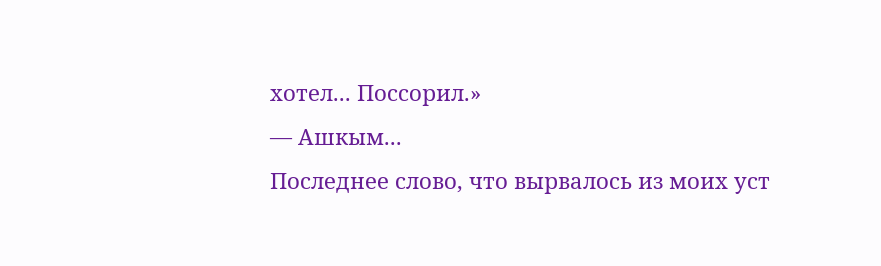хотел... Поссорил.»
— Ашкым...
Последнее слово, что вырвалось из моих уст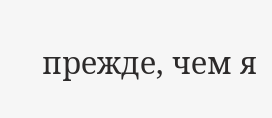прежде, чем я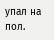упал на пол.